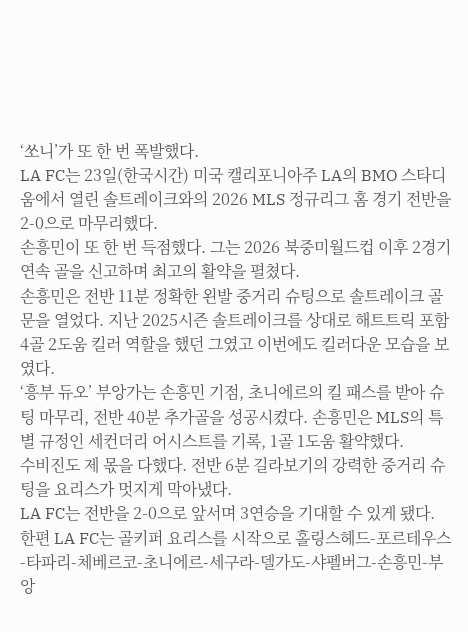‘쏘니’가 또 한 번 폭발했다.
LA FC는 23일(한국시간) 미국 캘리포니아주 LA의 BMO 스타디움에서 열린 솔트레이크와의 2026 MLS 정규리그 홈 경기 전반을 2-0으로 마무리했다.
손흥민이 또 한 번 득점했다. 그는 2026 북중미월드컵 이후 2경기 연속 골을 신고하며 최고의 활약을 펼쳤다.
손흥민은 전반 11분 정확한 왼발 중거리 슈팅으로 솔트레이크 골문을 열었다. 지난 2025시즌 솔트레이크를 상대로 해트트릭 포함 4골 2도움 킬러 역할을 했던 그였고 이번에도 킬러다운 모습을 보였다.
‘흥부 듀오’ 부앙가는 손흥민 기점, 초니에르의 킬 패스를 받아 슈팅 마무리, 전반 40분 추가골을 성공시켰다. 손흥민은 MLS의 특별 규정인 세컨더리 어시스트를 기록, 1골 1도움 활약했다.
수비진도 제 몫을 다했다. 전반 6분 길라보기의 강력한 중거리 슈팅을 요리스가 멋지게 막아냈다.
LA FC는 전반을 2-0으로 앞서며 3연승을 기대할 수 있게 됐다.
한편 LA FC는 골키퍼 요리스를 시작으로 홀링스헤드-포르테우스-타파리-체베르코-초니에르-세구라-델가도-샤펠버그-손흥민-부앙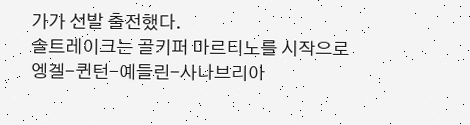가가 선발 출전했다.
솔트레이크는 골키퍼 마르티노를 시작으로 엥겔-퀸턴-예들린-사나브리아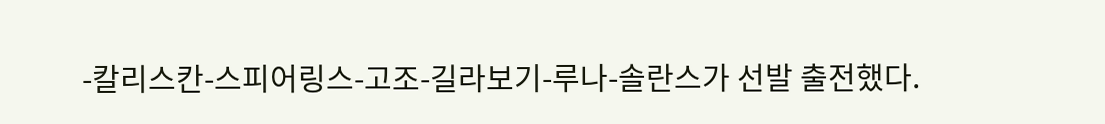-칼리스칸-스피어링스-고조-길라보기-루나-솔란스가 선발 출전했다.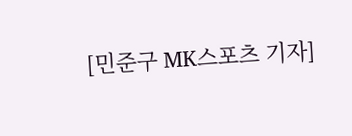[민준구 MK스포츠 기자]